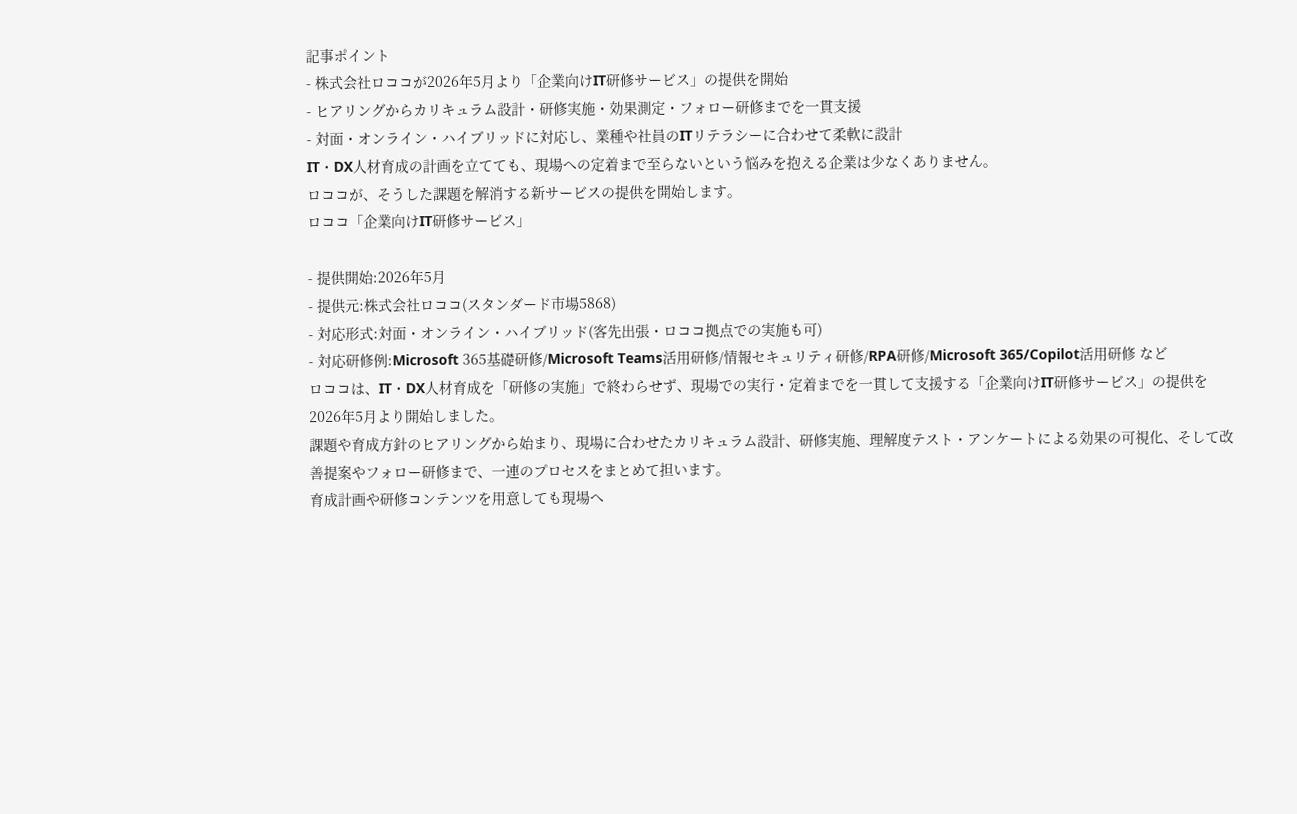記事ポイント
- 株式会社ロココが2026年5月より「企業向けIT研修サービス」の提供を開始
- ヒアリングからカリキュラム設計・研修実施・効果測定・フォロー研修までを一貫支援
- 対面・オンライン・ハイブリッドに対応し、業種や社員のITリテラシーに合わせて柔軟に設計
IT・DX人材育成の計画を立てても、現場への定着まで至らないという悩みを抱える企業は少なくありません。
ロココが、そうした課題を解消する新サービスの提供を開始します。
ロココ「企業向けIT研修サービス」

- 提供開始:2026年5月
- 提供元:株式会社ロココ(スタンダード市場5868)
- 対応形式:対面・オンライン・ハイブリッド(客先出張・ロココ拠点での実施も可)
- 対応研修例:Microsoft 365基礎研修/Microsoft Teams活用研修/情報セキュリティ研修/RPA研修/Microsoft 365/Copilot活用研修 など
ロココは、IT・DX人材育成を「研修の実施」で終わらせず、現場での実行・定着までを一貫して支援する「企業向けIT研修サービス」の提供を2026年5月より開始しました。
課題や育成方針のヒアリングから始まり、現場に合わせたカリキュラム設計、研修実施、理解度テスト・アンケートによる効果の可視化、そして改善提案やフォロー研修まで、一連のプロセスをまとめて担います。
育成計画や研修コンテンツを用意しても現場へ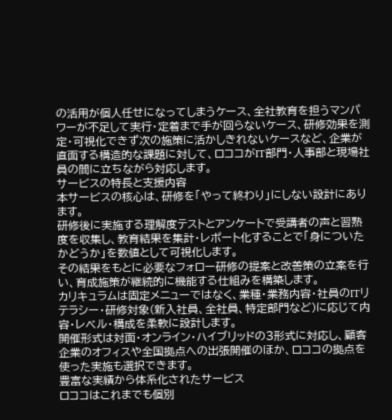の活用が個人任せになってしまうケース、全社教育を担うマンパワーが不足して実行・定着まで手が回らないケース、研修効果を測定・可視化できず次の施策に活かしきれないケースなど、企業が直面する構造的な課題に対して、ロココがIT部門・人事部と現場社員の間に立ちながら対応します。
サービスの特長と支援内容
本サービスの核心は、研修を「やって終わり」にしない設計にあります。
研修後に実施する理解度テストとアンケートで受講者の声と習熟度を収集し、教育結果を集計・レポート化することで「身についたかどうか」を数値として可視化します。
その結果をもとに必要なフォロー研修の提案と改善策の立案を行い、育成施策が継続的に機能する仕組みを構築します。
カリキュラムは固定メニューではなく、業種・業務内容・社員のITリテラシー・研修対象(新入社員、全社員、特定部門など)に応じて内容・レベル・構成を柔軟に設計します。
開催形式は対面・オンライン・ハイブリッドの3形式に対応し、顧客企業のオフィスや全国拠点への出張開催のほか、ロココの拠点を使った実施も選択できます。
豊富な実績から体系化されたサービス
ロココはこれまでも個別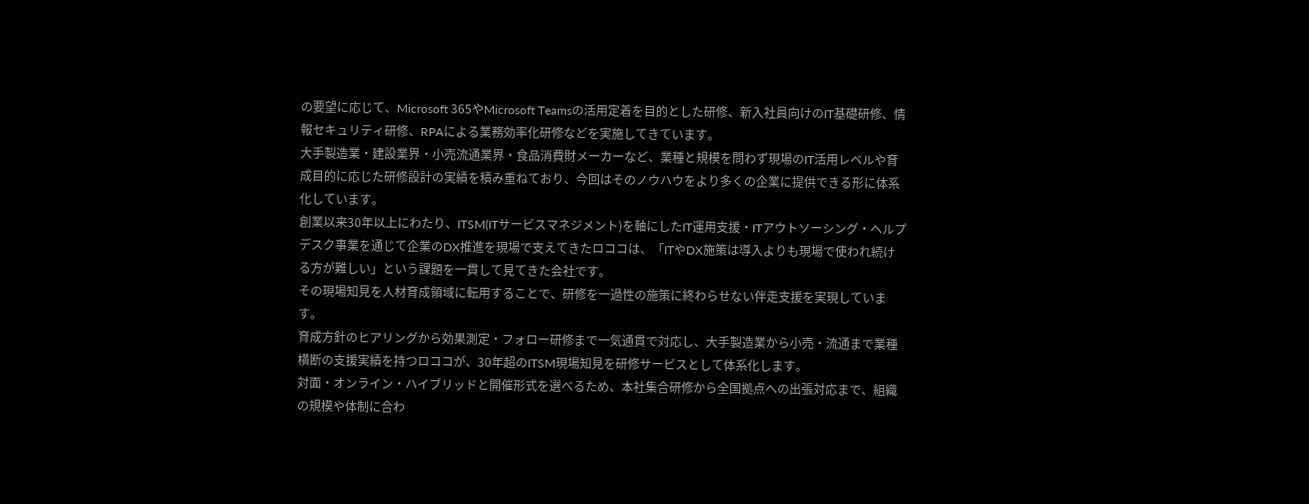の要望に応じて、Microsoft 365やMicrosoft Teamsの活用定着を目的とした研修、新入社員向けのIT基礎研修、情報セキュリティ研修、RPAによる業務効率化研修などを実施してきています。
大手製造業・建設業界・小売流通業界・食品消費財メーカーなど、業種と規模を問わず現場のIT活用レベルや育成目的に応じた研修設計の実績を積み重ねており、今回はそのノウハウをより多くの企業に提供できる形に体系化しています。
創業以来30年以上にわたり、ITSM(ITサービスマネジメント)を軸にしたIT運用支援・ITアウトソーシング・ヘルプデスク事業を通じて企業のDX推進を現場で支えてきたロココは、「ITやDX施策は導入よりも現場で使われ続ける方が難しい」という課題を一貫して見てきた会社です。
その現場知見を人材育成領域に転用することで、研修を一過性の施策に終わらせない伴走支援を実現しています。
育成方針のヒアリングから効果測定・フォロー研修まで一気通貫で対応し、大手製造業から小売・流通まで業種横断の支援実績を持つロココが、30年超のITSM現場知見を研修サービスとして体系化します。
対面・オンライン・ハイブリッドと開催形式を選べるため、本社集合研修から全国拠点への出張対応まで、組織の規模や体制に合わ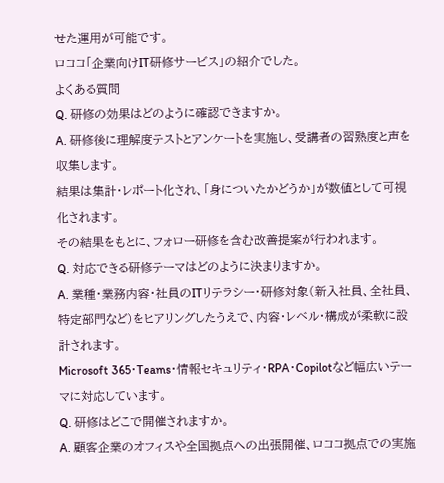せた運用が可能です。
ロココ「企業向けIT研修サービス」の紹介でした。
よくある質問
Q. 研修の効果はどのように確認できますか。
A. 研修後に理解度テストとアンケートを実施し、受講者の習熟度と声を収集します。
結果は集計・レポート化され、「身についたかどうか」が数値として可視化されます。
その結果をもとに、フォロー研修を含む改善提案が行われます。
Q. 対応できる研修テーマはどのように決まりますか。
A. 業種・業務内容・社員のITリテラシー・研修対象(新入社員、全社員、特定部門など)をヒアリングしたうえで、内容・レベル・構成が柔軟に設計されます。
Microsoft 365・Teams・情報セキュリティ・RPA・Copilotなど幅広いテーマに対応しています。
Q. 研修はどこで開催されますか。
A. 顧客企業のオフィスや全国拠点への出張開催、ロココ拠点での実施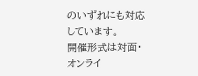のいずれにも対応しています。
開催形式は対面・オンライ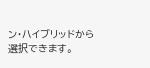ン・ハイブリッドから選択できます。